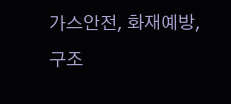가스안전, 화재예방, 구조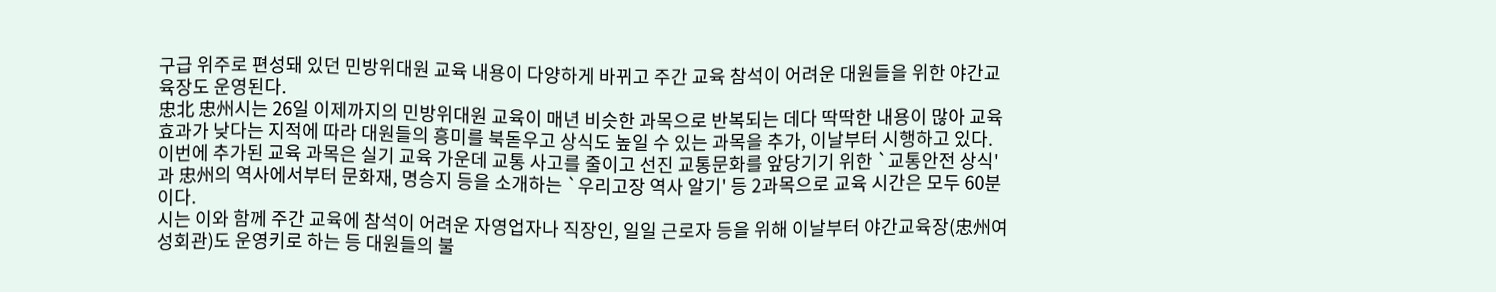구급 위주로 편성돼 있던 민방위대원 교육 내용이 다양하게 바뀌고 주간 교육 참석이 어려운 대원들을 위한 야간교육장도 운영된다.
忠北 忠州시는 26일 이제까지의 민방위대원 교육이 매년 비슷한 과목으로 반복되는 데다 딱딱한 내용이 많아 교육 효과가 낮다는 지적에 따라 대원들의 흥미를 북돋우고 상식도 높일 수 있는 과목을 추가, 이날부터 시행하고 있다.
이번에 추가된 교육 과목은 실기 교육 가운데 교통 사고를 줄이고 선진 교통문화를 앞당기기 위한 `교통안전 상식'과 忠州의 역사에서부터 문화재, 명승지 등을 소개하는 `우리고장 역사 알기' 등 2과목으로 교육 시간은 모두 60분이다.
시는 이와 함께 주간 교육에 참석이 어려운 자영업자나 직장인, 일일 근로자 등을 위해 이날부터 야간교육장(忠州여성회관)도 운영키로 하는 등 대원들의 불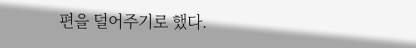편을 덜어주기로 했다.